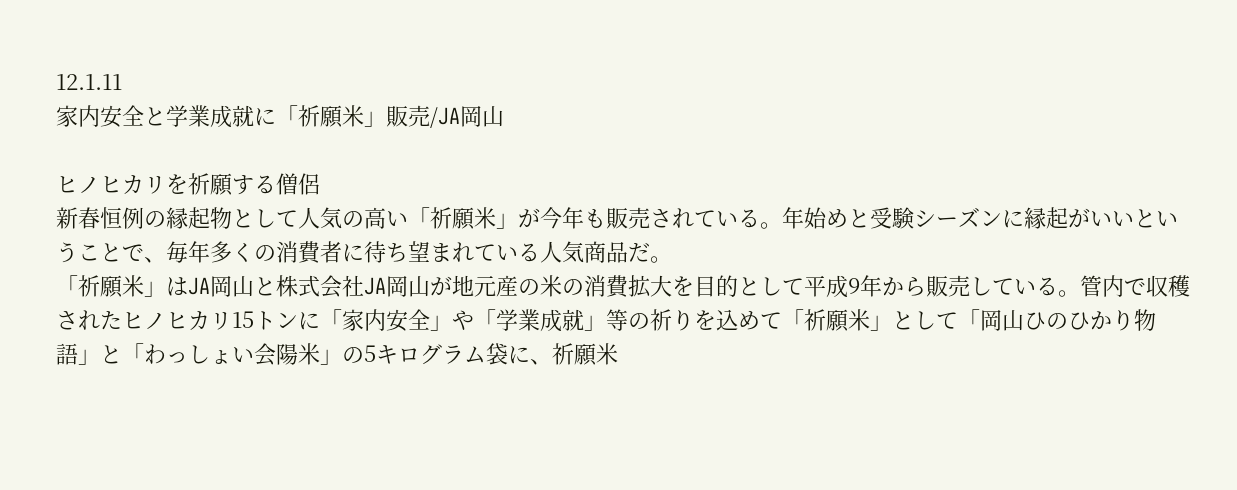12.1.11
家内安全と学業成就に「祈願米」販売/JA岡山

ヒノヒカリを祈願する僧侶
新春恒例の縁起物として人気の高い「祈願米」が今年も販売されている。年始めと受験シーズンに縁起がいいということで、毎年多くの消費者に待ち望まれている人気商品だ。
「祈願米」はJA岡山と株式会社JA岡山が地元産の米の消費拡大を目的として平成9年から販売している。管内で収穫されたヒノヒカリ15トンに「家内安全」や「学業成就」等の祈りを込めて「祈願米」として「岡山ひのひかり物語」と「わっしょい会陽米」の5キログラム袋に、祈願米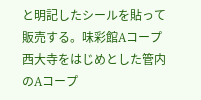と明記したシールを貼って販売する。味彩館Aコープ西大寺をはじめとした管内のAコープ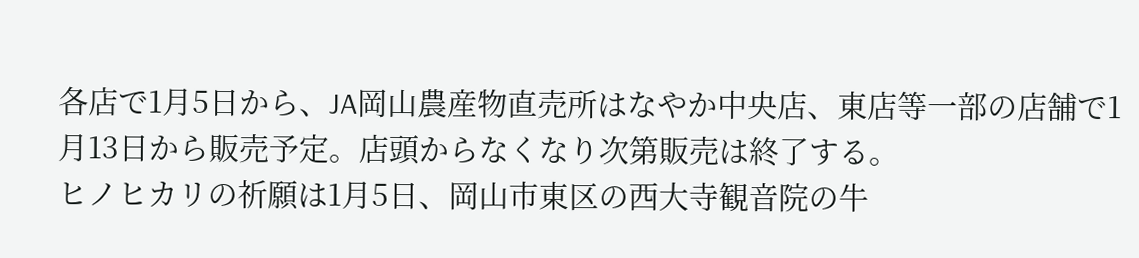各店で1月5日から、JA岡山農産物直売所はなやか中央店、東店等一部の店舗で1月13日から販売予定。店頭からなくなり次第販売は終了する。
ヒノヒカリの祈願は1月5日、岡山市東区の西大寺観音院の牛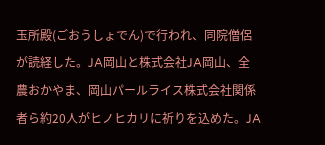玉所殿(ごおうしょでん)で行われ、同院僧侶が読経した。JA岡山と株式会社JA岡山、全農おかやま、岡山パールライス株式会社関係者ら約20人がヒノヒカリに祈りを込めた。JA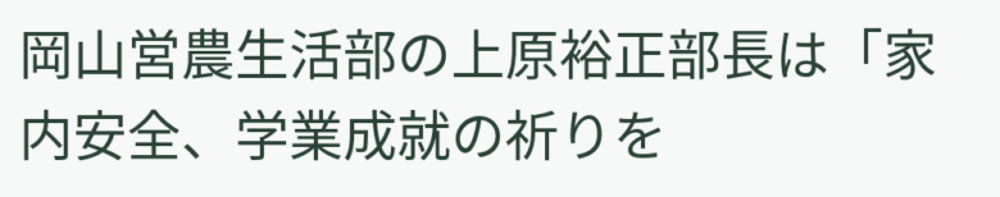岡山営農生活部の上原裕正部長は「家内安全、学業成就の祈りを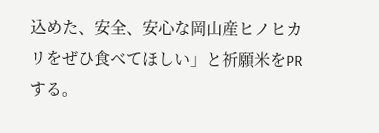込めた、安全、安心な岡山産ヒノヒカリをぜひ食べてほしい」と祈願米をPRする。